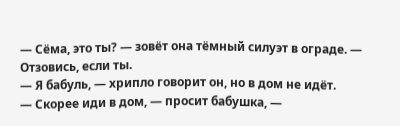— Сёма, это ты? — зовёт она тёмный силуэт в ограде. — Отзовись, если ты.
— Я бабуль, — хрипло говорит он, но в дом не идёт.
— Скорее иди в дом, — просит бабушка, —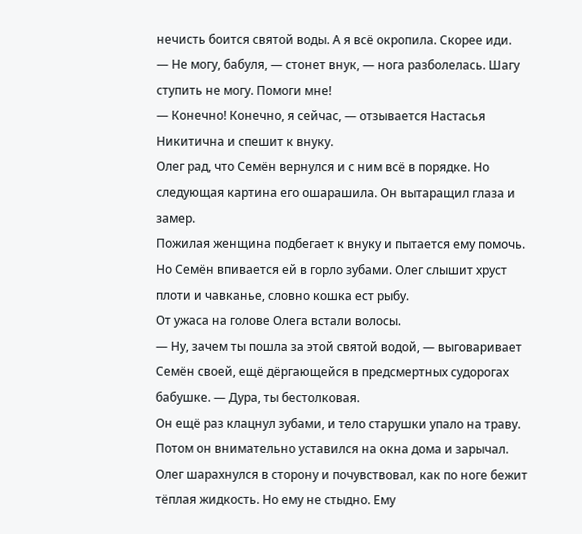нечисть боится святой воды. А я всё окропила. Скорее иди.
— Не могу, бабуля, — стонет внук, — нога разболелась. Шагу ступить не могу. Помоги мне!
— Конечно! Конечно, я сейчас, — отзывается Настасья Никитична и спешит к внуку.
Олег рад, что Семён вернулся и с ним всё в порядке. Но следующая картина его ошарашила. Он вытаращил глаза и замер.
Пожилая женщина подбегает к внуку и пытается ему помочь. Но Семён впивается ей в горло зубами. Олег слышит хруст плоти и чавканье, словно кошка ест рыбу.
От ужаса на голове Олега встали волосы.
— Ну, зачем ты пошла за этой святой водой, — выговаривает Семён своей, ещё дёргающейся в предсмертных судорогах бабушке. — Дура, ты бестолковая.
Он ещё раз клацнул зубами, и тело старушки упало на траву. Потом он внимательно уставился на окна дома и зарычал.
Олег шарахнулся в сторону и почувствовал, как по ноге бежит тёплая жидкость. Но ему не стыдно. Ему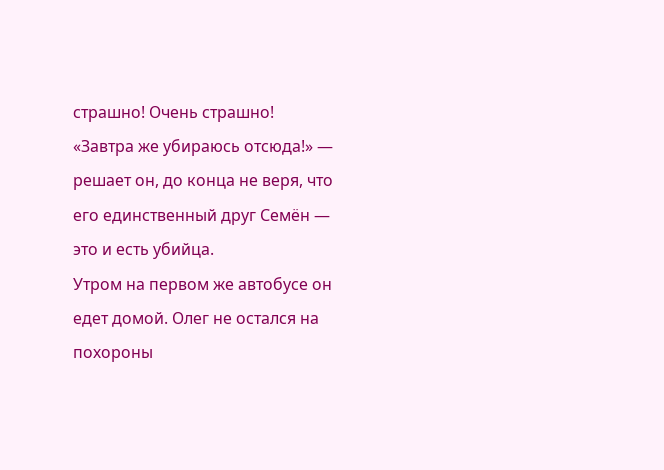страшно! Очень страшно!
«Завтра же убираюсь отсюда!» — решает он, до конца не веря, что его единственный друг Семён — это и есть убийца.
Утром на первом же автобусе он едет домой. Олег не остался на похороны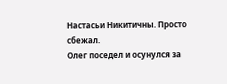Настасьи Никитичны. Просто сбежал.
Олег поседел и осунулся за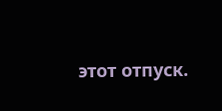этот отпуск.